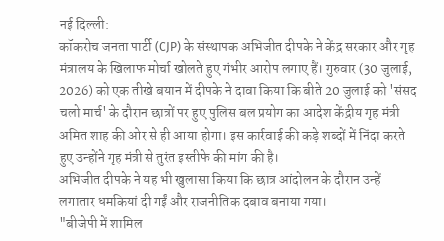नई दिल्ली:
कॉकरोच जनता पार्टी (CJP) के संस्थापक अभिजीत दीपके ने केंद्र सरकार और गृह मंत्रालय के खिलाफ मोर्चा खोलते हुए गंभीर आरोप लगाए हैं। गुरुवार (30 जुलाई, 2026) को एक तीखे बयान में दीपके ने दावा किया कि बीते 20 जुलाई को 'संसद चलो मार्च' के दौरान छात्रों पर हुए पुलिस बल प्रयोग का आदेश केंद्रीय गृह मंत्री अमित शाह की ओर से ही आया होगा। इस कार्रवाई की कड़े शब्दों में निंदा करते हुए उन्होंने गृह मंत्री से तुरंत इस्तीफे की मांग की है।
अभिजीत दीपके ने यह भी खुलासा किया कि छात्र आंदोलन के दौरान उन्हें लगातार धमकियां दी गईं और राजनीतिक दबाव बनाया गया।
"बीजेपी में शामिल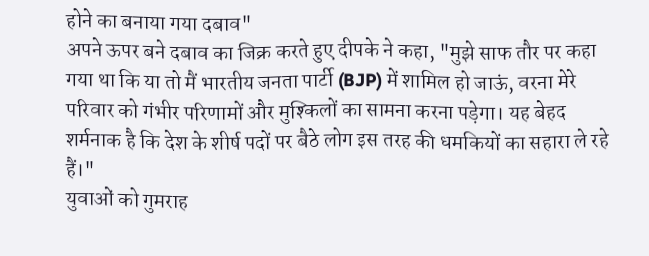होने का बनाया गया दबाव"
अपने ऊपर बने दबाव का जिक्र करते हुए दीपके ने कहा, "मुझे साफ तौर पर कहा गया था कि या तो मैं भारतीय जनता पार्टी (BJP) में शामिल हो जाऊं, वरना मेरे परिवार को गंभीर परिणामों और मुश्किलों का सामना करना पड़ेगा। यह बेहद शर्मनाक है कि देश के शीर्ष पदों पर बैठे लोग इस तरह की धमकियों का सहारा ले रहे हैं।"
युवाओं को गुमराह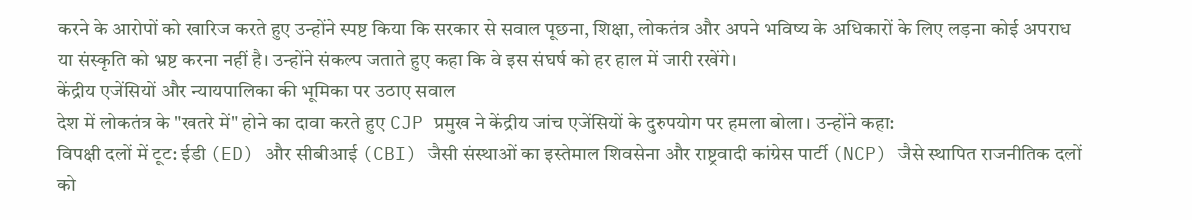करने के आरोपों को खारिज करते हुए उन्होंने स्पष्ट किया कि सरकार से सवाल पूछना, शिक्षा, लोकतंत्र और अपने भविष्य के अधिकारों के लिए लड़ना कोई अपराध या संस्कृति को भ्रष्ट करना नहीं है। उन्होंने संकल्प जताते हुए कहा कि वे इस संघर्ष को हर हाल में जारी रखेंगे।
केंद्रीय एजेंसियों और न्यायपालिका की भूमिका पर उठाए सवाल
देश में लोकतंत्र के "खतरे में" होने का दावा करते हुए CJP प्रमुख ने केंद्रीय जांच एजेंसियों के दुरुपयोग पर हमला बोला। उन्होंने कहा:
विपक्षी दलों में टूट: ईडी (ED) और सीबीआई (CBI) जैसी संस्थाओं का इस्तेमाल शिवसेना और राष्ट्रवादी कांग्रेस पार्टी (NCP) जैसे स्थापित राजनीतिक दलों को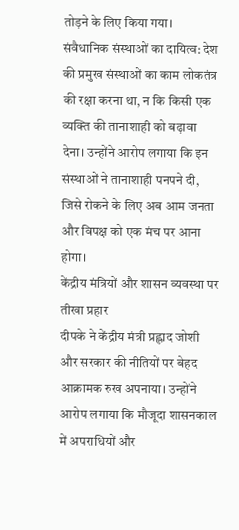तोड़ने के लिए किया गया।
संवैधानिक संस्थाओं का दायित्व: देश की प्रमुख संस्थाओं का काम लोकतंत्र की रक्षा करना था, न कि किसी एक व्यक्ति की तानाशाही को बढ़ावा देना। उन्होंने आरोप लगाया कि इन संस्थाओं ने तानाशाही पनपने दी, जिसे रोकने के लिए अब आम जनता और विपक्ष को एक मंच पर आना होगा।
केंद्रीय मंत्रियों और शासन व्यवस्था पर तीखा प्रहार
दीपके ने केंद्रीय मंत्री प्रह्लाद जोशी और सरकार की नीतियों पर बेहद आक्रामक रुख अपनाया। उन्होंने आरोप लगाया कि मौजूदा शासनकाल में अपराधियों और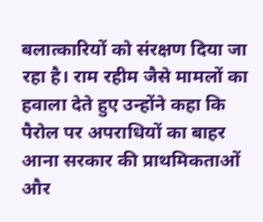बलात्कारियों को संरक्षण दिया जा रहा है। राम रहीम जैसे मामलों का हवाला देते हुए उन्होंने कहा कि पैरोल पर अपराधियों का बाहर आना सरकार की प्राथमिकताओं और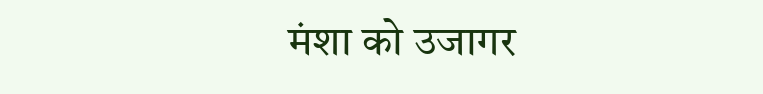मंशा को उजागर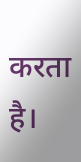करता है।